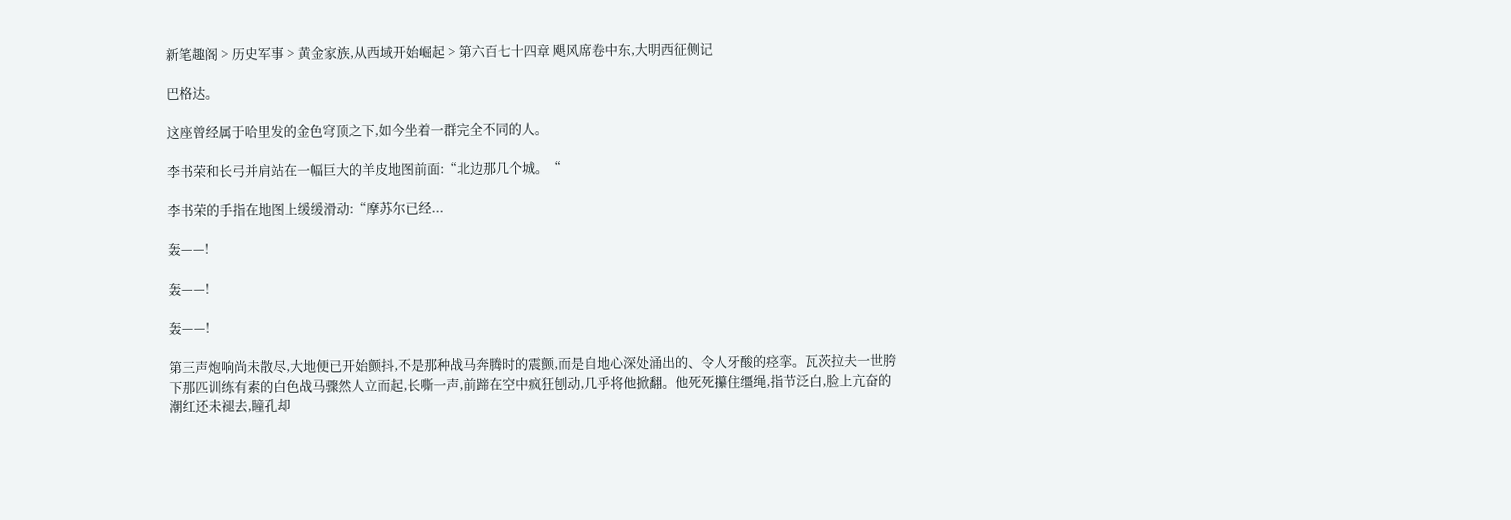新笔趣阁 > 历史军事 > 黄金家族,从西域开始崛起 > 第六百七十四章 飓风席卷中东,大明西征侧记

巴格达。

这座曾经属于哈里发的金色穹顶之下,如今坐着一群完全不同的人。

李书荣和长弓并肩站在一幅巨大的羊皮地图前面:“北边那几个城。“

李书荣的手指在地图上缓缓滑动:“摩苏尔已经...

轰——!

轰——!

轰——!

第三声炮响尚未散尽,大地便已开始颤抖,不是那种战马奔腾时的震颤,而是自地心深处涌出的、令人牙酸的痉挛。瓦茨拉夫一世胯下那匹训练有素的白色战马骤然人立而起,长嘶一声,前蹄在空中疯狂刨动,几乎将他掀翻。他死死攥住缰绳,指节泛白,脸上亢奋的潮红还未褪去,瞳孔却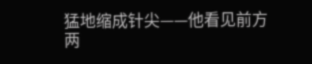猛地缩成针尖——他看见前方两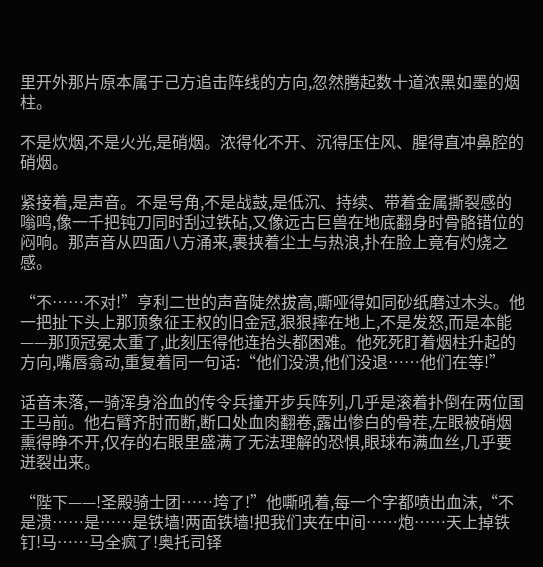里开外那片原本属于己方追击阵线的方向,忽然腾起数十道浓黑如墨的烟柱。

不是炊烟,不是火光,是硝烟。浓得化不开、沉得压住风、腥得直冲鼻腔的硝烟。

紧接着,是声音。不是号角,不是战鼓,是低沉、持续、带着金属撕裂感的嗡鸣,像一千把钝刀同时刮过铁砧,又像远古巨兽在地底翻身时骨骼错位的闷响。那声音从四面八方涌来,裹挟着尘土与热浪,扑在脸上竟有灼烧之感。

“不……不对!”亨利二世的声音陡然拔高,嘶哑得如同砂纸磨过木头。他一把扯下头上那顶象征王权的旧金冠,狠狠摔在地上,不是发怒,而是本能——那顶冠冕太重了,此刻压得他连抬头都困难。他死死盯着烟柱升起的方向,嘴唇翕动,重复着同一句话:“他们没溃,他们没退……他们在等!”

话音未落,一骑浑身浴血的传令兵撞开步兵阵列,几乎是滚着扑倒在两位国王马前。他右臂齐肘而断,断口处血肉翻卷,露出惨白的骨茬,左眼被硝烟熏得睁不开,仅存的右眼里盛满了无法理解的恐惧,眼球布满血丝,几乎要迸裂出来。

“陛下——!圣殿骑士团……垮了!”他嘶吼着,每一个字都喷出血沫,“不是溃……是……是铁墙!两面铁墙!把我们夹在中间……炮……天上掉铁钉!马……马全疯了!奥托司铎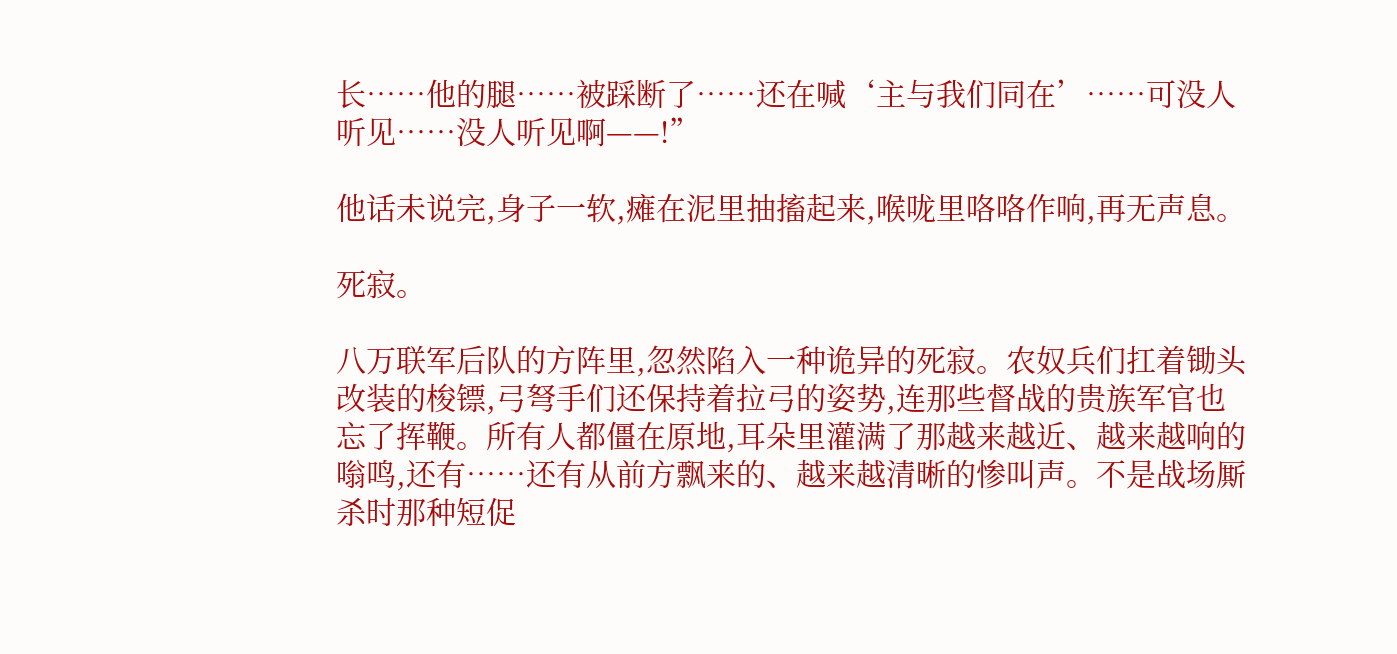长……他的腿……被踩断了……还在喊‘主与我们同在’……可没人听见……没人听见啊——!”

他话未说完,身子一软,瘫在泥里抽搐起来,喉咙里咯咯作响,再无声息。

死寂。

八万联军后队的方阵里,忽然陷入一种诡异的死寂。农奴兵们扛着锄头改装的梭镖,弓弩手们还保持着拉弓的姿势,连那些督战的贵族军官也忘了挥鞭。所有人都僵在原地,耳朵里灌满了那越来越近、越来越响的嗡鸣,还有……还有从前方飘来的、越来越清晰的惨叫声。不是战场厮杀时那种短促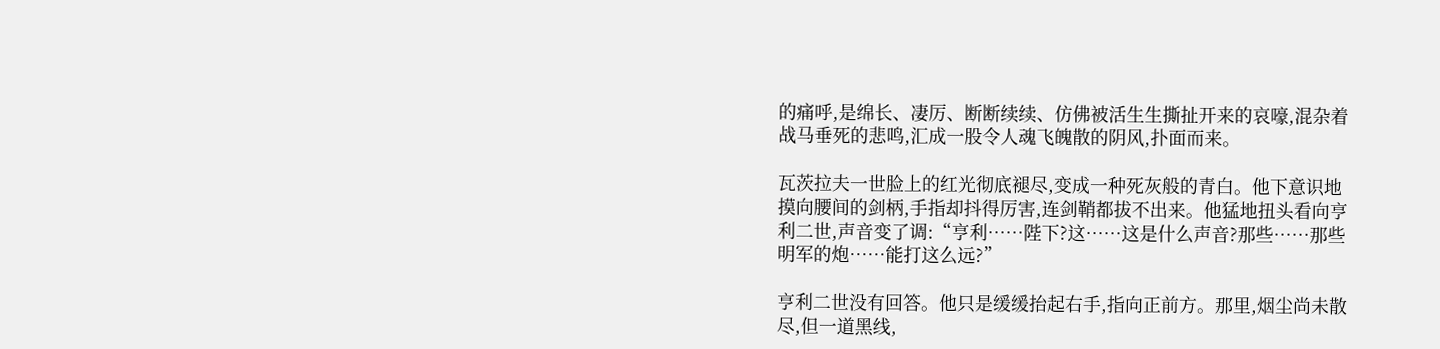的痛呼,是绵长、凄厉、断断续续、仿佛被活生生撕扯开来的哀嚎,混杂着战马垂死的悲鸣,汇成一股令人魂飞魄散的阴风,扑面而来。

瓦茨拉夫一世脸上的红光彻底褪尽,变成一种死灰般的青白。他下意识地摸向腰间的剑柄,手指却抖得厉害,连剑鞘都拔不出来。他猛地扭头看向亨利二世,声音变了调:“亨利……陛下?这……这是什么声音?那些……那些明军的炮……能打这么远?”

亨利二世没有回答。他只是缓缓抬起右手,指向正前方。那里,烟尘尚未散尽,但一道黑线,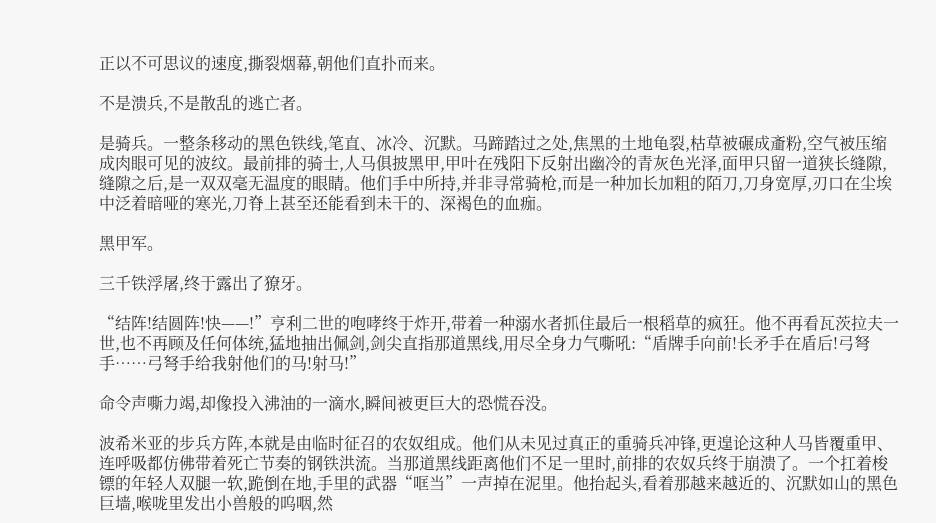正以不可思议的速度,撕裂烟幕,朝他们直扑而来。

不是溃兵,不是散乱的逃亡者。

是骑兵。一整条移动的黑色铁线,笔直、冰冷、沉默。马蹄踏过之处,焦黑的土地龟裂,枯草被碾成齑粉,空气被压缩成肉眼可见的波纹。最前排的骑士,人马俱披黑甲,甲叶在残阳下反射出幽冷的青灰色光泽,面甲只留一道狭长缝隙,缝隙之后,是一双双毫无温度的眼睛。他们手中所持,并非寻常骑枪,而是一种加长加粗的陌刀,刀身宽厚,刃口在尘埃中泛着暗哑的寒光,刀脊上甚至还能看到未干的、深褐色的血痂。

黑甲军。

三千铁浮屠,终于露出了獠牙。

“结阵!结圆阵!快——!”亨利二世的咆哮终于炸开,带着一种溺水者抓住最后一根稻草的疯狂。他不再看瓦茨拉夫一世,也不再顾及任何体统,猛地抽出佩剑,剑尖直指那道黑线,用尽全身力气嘶吼:“盾牌手向前!长矛手在盾后!弓弩手……弓弩手给我射他们的马!射马!”

命令声嘶力竭,却像投入沸油的一滴水,瞬间被更巨大的恐慌吞没。

波希米亚的步兵方阵,本就是由临时征召的农奴组成。他们从未见过真正的重骑兵冲锋,更遑论这种人马皆覆重甲、连呼吸都仿佛带着死亡节奏的钢铁洪流。当那道黑线距离他们不足一里时,前排的农奴兵终于崩溃了。一个扛着梭镖的年轻人双腿一软,跪倒在地,手里的武器“哐当”一声掉在泥里。他抬起头,看着那越来越近的、沉默如山的黑色巨墙,喉咙里发出小兽般的呜咽,然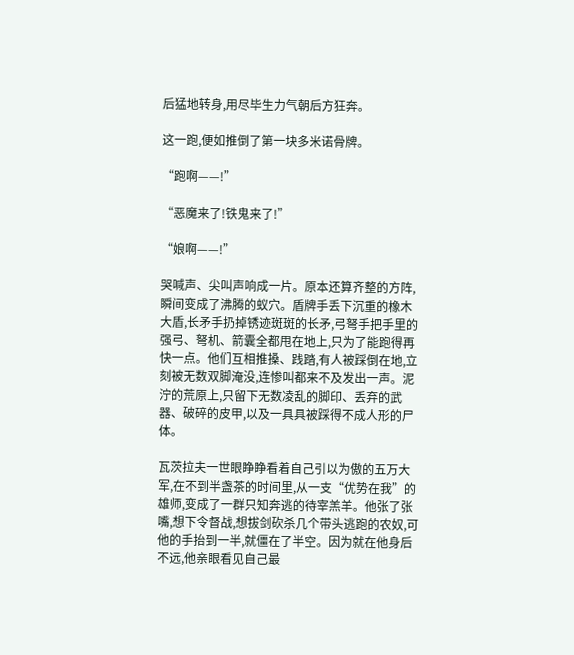后猛地转身,用尽毕生力气朝后方狂奔。

这一跑,便如推倒了第一块多米诺骨牌。

“跑啊——!”

“恶魔来了!铁鬼来了!”

“娘啊——!”

哭喊声、尖叫声响成一片。原本还算齐整的方阵,瞬间变成了沸腾的蚁穴。盾牌手丢下沉重的橡木大盾,长矛手扔掉锈迹斑斑的长矛,弓弩手把手里的强弓、弩机、箭囊全都甩在地上,只为了能跑得再快一点。他们互相推搡、践踏,有人被踩倒在地,立刻被无数双脚淹没,连惨叫都来不及发出一声。泥泞的荒原上,只留下无数凌乱的脚印、丢弃的武器、破碎的皮甲,以及一具具被踩得不成人形的尸体。

瓦茨拉夫一世眼睁睁看着自己引以为傲的五万大军,在不到半盏茶的时间里,从一支“优势在我”的雄师,变成了一群只知奔逃的待宰羔羊。他张了张嘴,想下令督战,想拔剑砍杀几个带头逃跑的农奴,可他的手抬到一半,就僵在了半空。因为就在他身后不远,他亲眼看见自己最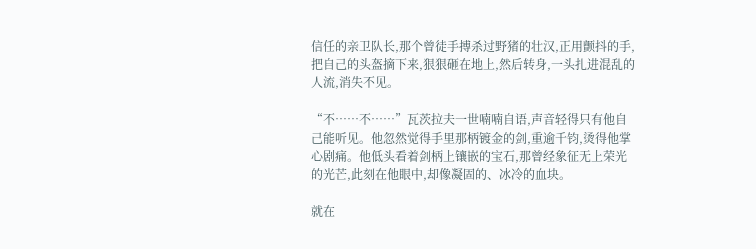信任的亲卫队长,那个曾徒手搏杀过野猪的壮汉,正用颤抖的手,把自己的头盔摘下来,狠狠砸在地上,然后转身,一头扎进混乱的人流,消失不见。

“不……不……”瓦茨拉夫一世喃喃自语,声音轻得只有他自己能听见。他忽然觉得手里那柄镀金的剑,重逾千钧,烫得他掌心剧痛。他低头看着剑柄上镶嵌的宝石,那曾经象征无上荣光的光芒,此刻在他眼中,却像凝固的、冰冷的血块。

就在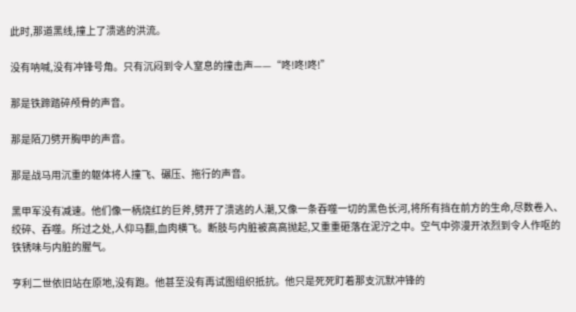此时,那道黑线,撞上了溃逃的洪流。

没有呐喊,没有冲锋号角。只有沉闷到令人窒息的撞击声——“咚!咚!咚!”

那是铁蹄踏碎颅骨的声音。

那是陌刀劈开胸甲的声音。

那是战马用沉重的躯体将人撞飞、碾压、拖行的声音。

黑甲军没有减速。他们像一柄烧红的巨斧,劈开了溃逃的人潮,又像一条吞噬一切的黑色长河,将所有挡在前方的生命,尽数卷入、绞碎、吞噬。所过之处,人仰马翻,血肉横飞。断肢与内脏被高高抛起,又重重砸落在泥泞之中。空气中弥漫开浓烈到令人作呕的铁锈味与内脏的腥气。

亨利二世依旧站在原地,没有跑。他甚至没有再试图组织抵抗。他只是死死盯着那支沉默冲锋的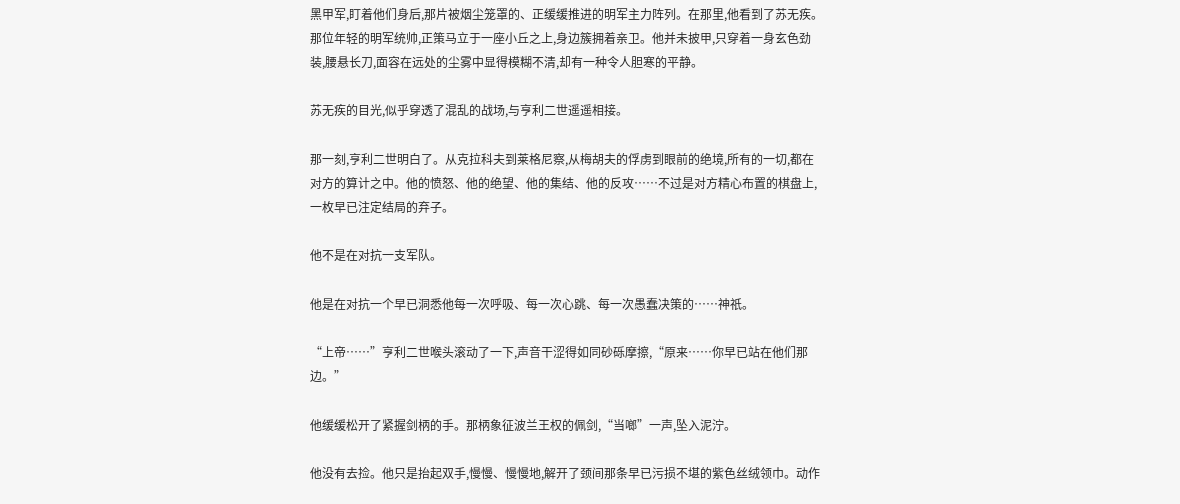黑甲军,盯着他们身后,那片被烟尘笼罩的、正缓缓推进的明军主力阵列。在那里,他看到了苏无疾。那位年轻的明军统帅,正策马立于一座小丘之上,身边簇拥着亲卫。他并未披甲,只穿着一身玄色劲装,腰悬长刀,面容在远处的尘雾中显得模糊不清,却有一种令人胆寒的平静。

苏无疾的目光,似乎穿透了混乱的战场,与亨利二世遥遥相接。

那一刻,亨利二世明白了。从克拉科夫到莱格尼察,从梅胡夫的俘虏到眼前的绝境,所有的一切,都在对方的算计之中。他的愤怒、他的绝望、他的集结、他的反攻……不过是对方精心布置的棋盘上,一枚早已注定结局的弃子。

他不是在对抗一支军队。

他是在对抗一个早已洞悉他每一次呼吸、每一次心跳、每一次愚蠢决策的……神祇。

“上帝……”亨利二世喉头滚动了一下,声音干涩得如同砂砾摩擦,“原来……你早已站在他们那边。”

他缓缓松开了紧握剑柄的手。那柄象征波兰王权的佩剑,“当啷”一声,坠入泥泞。

他没有去捡。他只是抬起双手,慢慢、慢慢地,解开了颈间那条早已污损不堪的紫色丝绒领巾。动作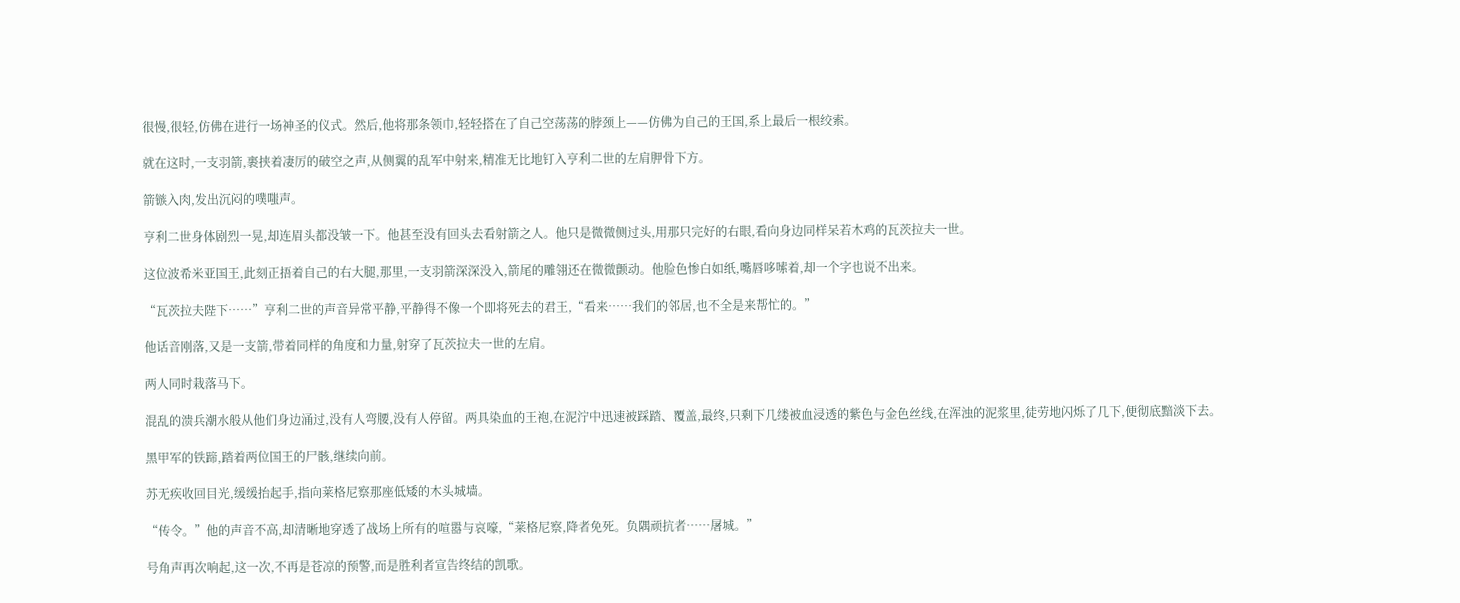很慢,很轻,仿佛在进行一场神圣的仪式。然后,他将那条领巾,轻轻搭在了自己空荡荡的脖颈上——仿佛为自己的王国,系上最后一根绞索。

就在这时,一支羽箭,裹挟着凄厉的破空之声,从侧翼的乱军中射来,精准无比地钉入亨利二世的左肩胛骨下方。

箭镞入肉,发出沉闷的噗嗤声。

亨利二世身体剧烈一晃,却连眉头都没皱一下。他甚至没有回头去看射箭之人。他只是微微侧过头,用那只完好的右眼,看向身边同样呆若木鸡的瓦茨拉夫一世。

这位波希米亚国王,此刻正捂着自己的右大腿,那里,一支羽箭深深没入,箭尾的雕翎还在微微颤动。他脸色惨白如纸,嘴唇哆嗦着,却一个字也说不出来。

“瓦茨拉夫陛下……”亨利二世的声音异常平静,平静得不像一个即将死去的君王,“看来……我们的邻居,也不全是来帮忙的。”

他话音刚落,又是一支箭,带着同样的角度和力量,射穿了瓦茨拉夫一世的左肩。

两人同时栽落马下。

混乱的溃兵潮水般从他们身边涌过,没有人弯腰,没有人停留。两具染血的王袍,在泥泞中迅速被踩踏、覆盖,最终,只剩下几缕被血浸透的紫色与金色丝线,在浑浊的泥浆里,徒劳地闪烁了几下,便彻底黯淡下去。

黑甲军的铁蹄,踏着两位国王的尸骸,继续向前。

苏无疾收回目光,缓缓抬起手,指向莱格尼察那座低矮的木头城墙。

“传令。”他的声音不高,却清晰地穿透了战场上所有的喧嚣与哀嚎,“莱格尼察,降者免死。负隅顽抗者……屠城。”

号角声再次响起,这一次,不再是苍凉的预警,而是胜利者宣告终结的凯歌。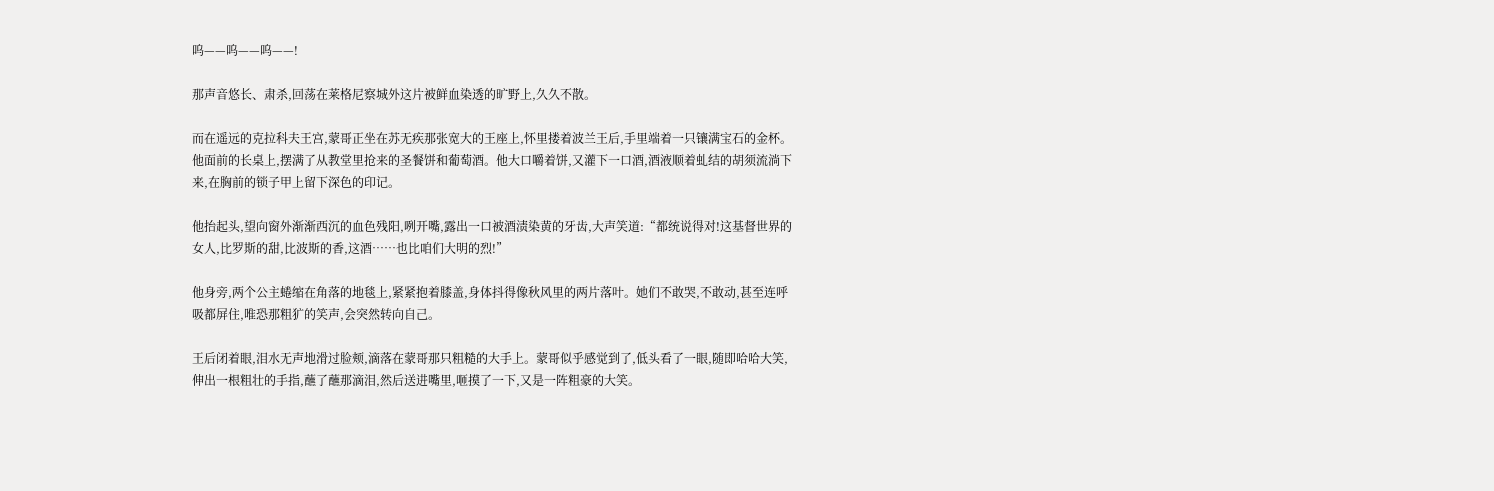呜——呜——呜——!

那声音悠长、肃杀,回荡在莱格尼察城外这片被鲜血染透的旷野上,久久不散。

而在遥远的克拉科夫王宫,蒙哥正坐在苏无疾那张宽大的王座上,怀里搂着波兰王后,手里端着一只镶满宝石的金杯。他面前的长桌上,摆满了从教堂里抢来的圣餐饼和葡萄酒。他大口嚼着饼,又灌下一口酒,酒液顺着虬结的胡须流淌下来,在胸前的锁子甲上留下深色的印记。

他抬起头,望向窗外渐渐西沉的血色残阳,咧开嘴,露出一口被酒渍染黄的牙齿,大声笑道:“都统说得对!这基督世界的女人,比罗斯的甜,比波斯的香,这酒……也比咱们大明的烈!”

他身旁,两个公主蜷缩在角落的地毯上,紧紧抱着膝盖,身体抖得像秋风里的两片落叶。她们不敢哭,不敢动,甚至连呼吸都屏住,唯恐那粗犷的笑声,会突然转向自己。

王后闭着眼,泪水无声地滑过脸颊,滴落在蒙哥那只粗糙的大手上。蒙哥似乎感觉到了,低头看了一眼,随即哈哈大笑,伸出一根粗壮的手指,蘸了蘸那滴泪,然后送进嘴里,咂摸了一下,又是一阵粗豪的大笑。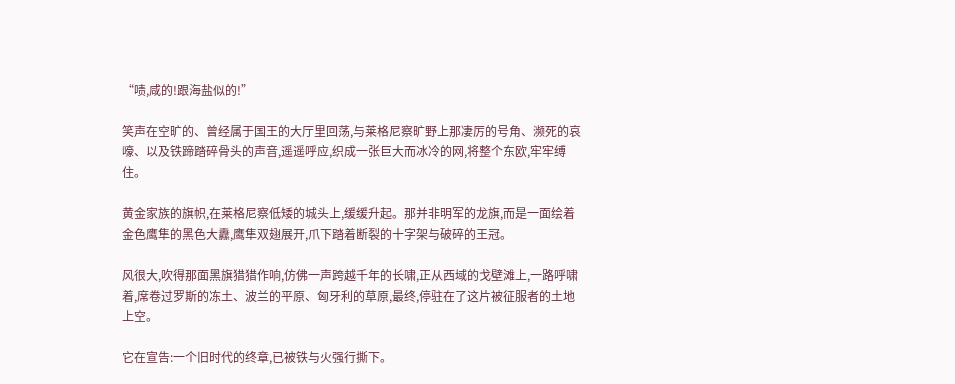“啧,咸的!跟海盐似的!”

笑声在空旷的、曾经属于国王的大厅里回荡,与莱格尼察旷野上那凄厉的号角、濒死的哀嚎、以及铁蹄踏碎骨头的声音,遥遥呼应,织成一张巨大而冰冷的网,将整个东欧,牢牢缚住。

黄金家族的旗帜,在莱格尼察低矮的城头上,缓缓升起。那并非明军的龙旗,而是一面绘着金色鹰隼的黑色大纛,鹰隼双翅展开,爪下踏着断裂的十字架与破碎的王冠。

风很大,吹得那面黑旗猎猎作响,仿佛一声跨越千年的长啸,正从西域的戈壁滩上,一路呼啸着,席卷过罗斯的冻土、波兰的平原、匈牙利的草原,最终,停驻在了这片被征服者的土地上空。

它在宣告:一个旧时代的终章,已被铁与火强行撕下。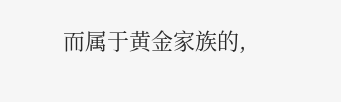而属于黄金家族的,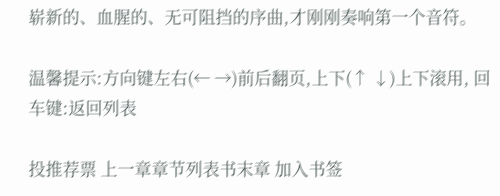崭新的、血腥的、无可阻挡的序曲,才刚刚奏响第一个音符。

温馨提示:方向键左右(← →)前后翻页,上下(↑ ↓)上下滚用, 回车键:返回列表

投推荐票 上一章章节列表书末章 加入书签